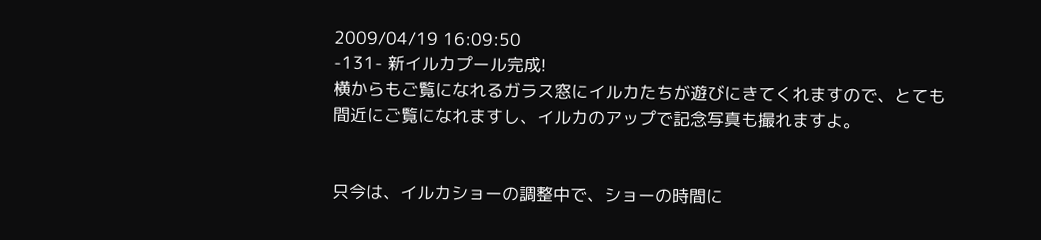2009/04/19 16:09:50
-131- 新イルカプール完成!
横からもご覧になれるガラス窓にイルカたちが遊びにきてくれますので、とても間近にご覧になれますし、イルカのアップで記念写真も撮れますよ。


只今は、イルカショーの調整中で、ショーの時間に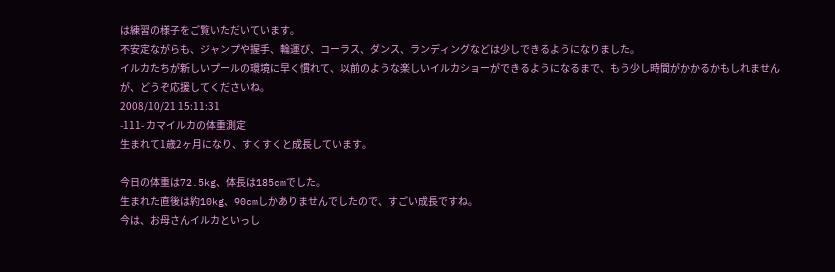は練習の様子をご覧いただいています。
不安定ながらも、ジャンプや握手、輪運び、コーラス、ダンス、ランディングなどは少しできるようになりました。
イルカたちが新しいプールの環境に早く慣れて、以前のような楽しいイルカショーができるようになるまで、もう少し時間がかかるかもしれませんが、どうぞ応援してくださいね。
2008/10/21 15:11:31
-111- カマイルカの体重測定
生まれて1歳2ヶ月になり、すくすくと成長しています。

今日の体重は72.5kg、体長は185cmでした。
生まれた直後は約10kg、90cmしかありませんでしたので、すごい成長ですね。
今は、お母さんイルカといっし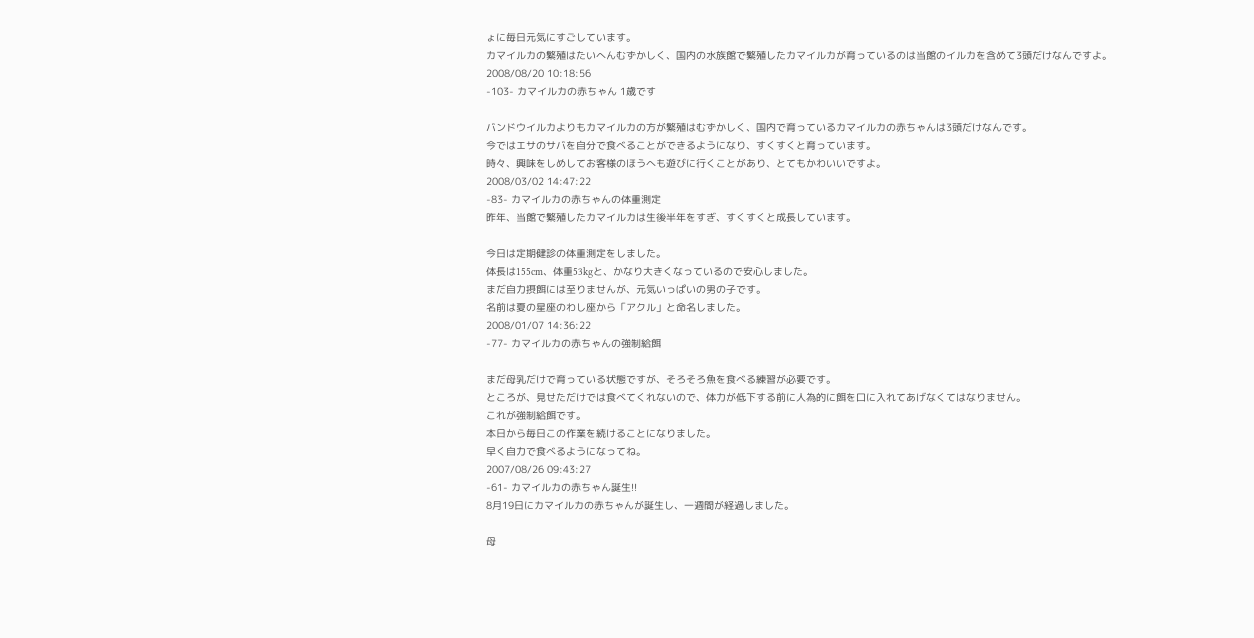ょに毎日元気にすごしています。
カマイルカの繁殖はたいへんむずかしく、国内の水族館で繁殖したカマイルカが育っているのは当館のイルカを含めて3頭だけなんですよ。
2008/08/20 10:18:56
-103- カマイルカの赤ちゃん 1歳です

バンドウイルカよりもカマイルカの方が繁殖はむずかしく、国内で育っているカマイルカの赤ちゃんは3頭だけなんです。
今ではエサのサバを自分で食べることができるようになり、すくすくと育っています。
時々、興味をしめしてお客様のほうへも遊びに行くことがあり、とてもかわいいですよ。
2008/03/02 14:47:22
-83- カマイルカの赤ちゃんの体重測定
昨年、当館で繁殖したカマイルカは生後半年をすぎ、すくすくと成長しています。

今日は定期健診の体重測定をしました。
体長は155cm、体重53kgと、かなり大きくなっているので安心しました。
まだ自力摂餌には至りませんが、元気いっぱいの男の子です。
名前は夏の星座のわし座から「アクル」と命名しました。
2008/01/07 14:36:22
-77- カマイルカの赤ちゃんの強制給餌

まだ母乳だけで育っている状態ですが、そろそろ魚を食べる練習が必要です。
ところが、見せただけでは食べてくれないので、体力が低下する前に人為的に餌を口に入れてあげなくてはなりません。
これが強制給餌です。
本日から毎日この作業を続けることになりました。
早く自力で食べるようになってね。
2007/08/26 09:43:27
-61- カマイルカの赤ちゃん誕生!!
8月19日にカマイルカの赤ちゃんが誕生し、一週間が経過しました。

母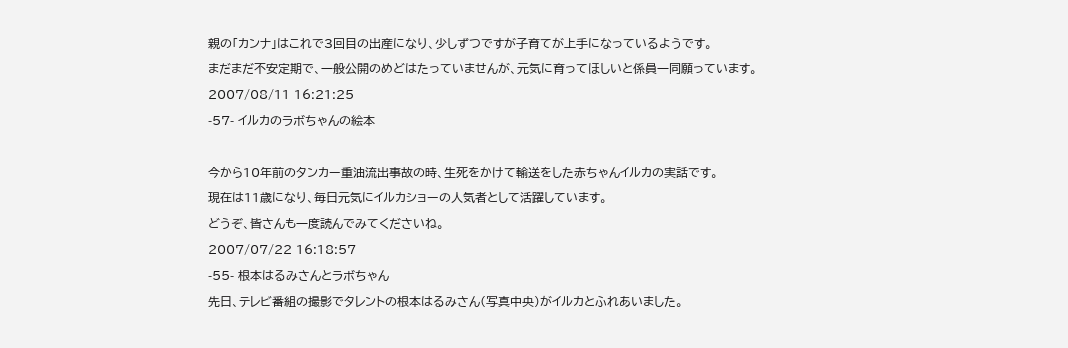親の「カンナ」はこれで3回目の出産になり、少しずつですが子育てが上手になっているようです。
まだまだ不安定期で、一般公開のめどはたっていませんが、元気に育ってほしいと係員一同願っています。
2007/08/11 16:21:25
-57- イルカのラボちゃんの絵本

今から10年前のタンカー重油流出事故の時、生死をかけて輸送をした赤ちゃんイルカの実話です。
現在は11歳になり、毎日元気にイルカショーの人気者として活躍しています。
どうぞ、皆さんも一度読んでみてくださいね。
2007/07/22 16:18:57
-55- 根本はるみさんとラボちゃん
先日、テレビ番組の撮影でタレントの根本はるみさん(写真中央)がイルカとふれあいました。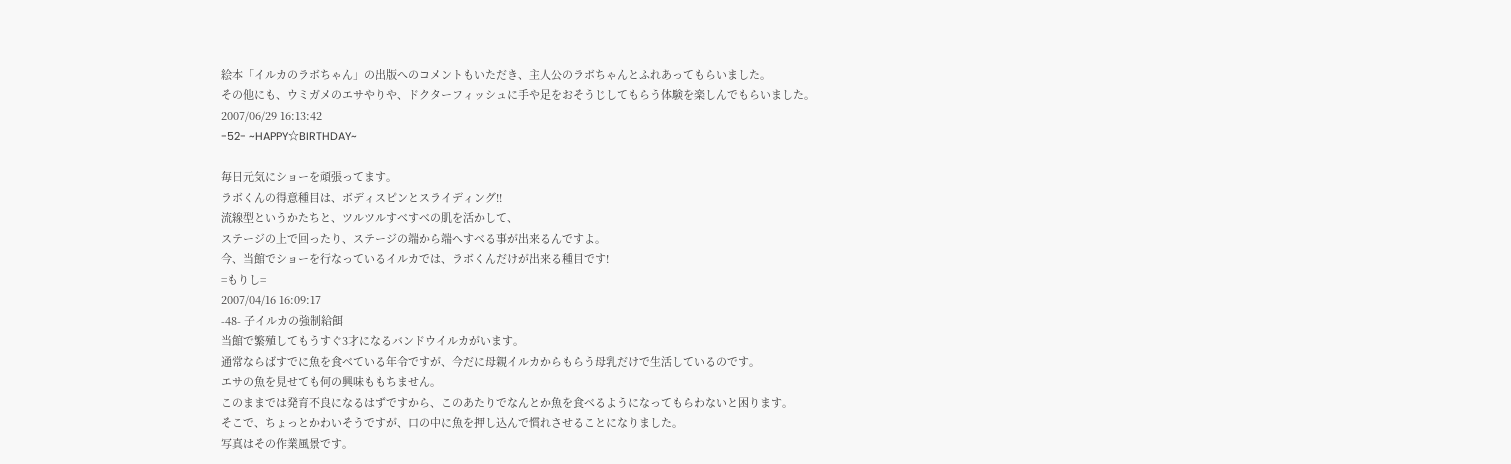絵本「イルカのラボちゃん」の出版へのコメントもいただき、主人公のラボちゃんとふれあってもらいました。
その他にも、ウミガメのエサやりや、ドクターフィッシュに手や足をおそうじしてもらう体験を楽しんでもらいました。
2007/06/29 16:13:42
-52- ~HAPPY☆BIRTHDAY~

毎日元気にショーを頑張ってます。
ラボくんの得意種目は、ボディスピンとスライディング!!
流線型というかたちと、ツルツルすべすべの肌を活かして、
ステージの上で回ったり、ステージの端から端へすべる事が出来るんですよ。
今、当館でショーを行なっているイルカでは、ラボくんだけが出来る種目です!
=もりし=
2007/04/16 16:09:17
-48- 子イルカの強制給餌
当館で繁殖してもうすぐ3才になるバンドウイルカがいます。
通常ならばすでに魚を食べている年令ですが、今だに母親イルカからもらう母乳だけで生活しているのです。
エサの魚を見せても何の興味ももちません。
このままでは発育不良になるはずですから、このあたりでなんとか魚を食べるようになってもらわないと困ります。
そこで、ちょっとかわいそうですが、口の中に魚を押し込んで慣れさせることになりました。
写真はその作業風景です。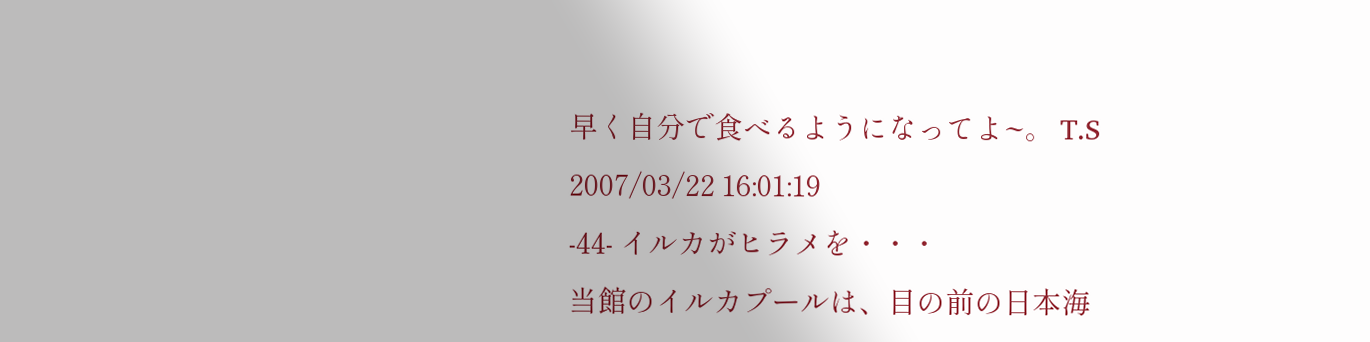早く自分で食べるようになってよ~。 T.S
2007/03/22 16:01:19
-44- イルカがヒラメを・・・
当館のイルカプールは、目の前の日本海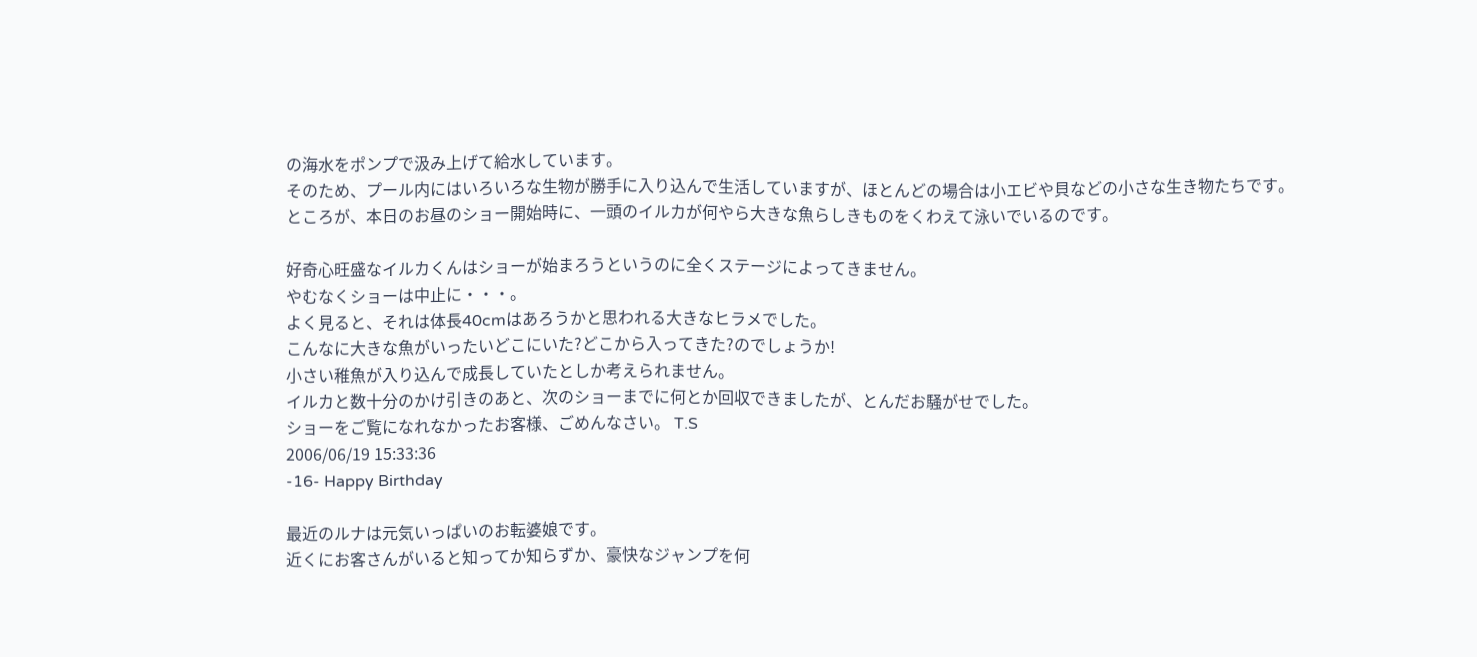の海水をポンプで汲み上げて給水しています。
そのため、プール内にはいろいろな生物が勝手に入り込んで生活していますが、ほとんどの場合は小エビや貝などの小さな生き物たちです。
ところが、本日のお昼のショー開始時に、一頭のイルカが何やら大きな魚らしきものをくわえて泳いでいるのです。

好奇心旺盛なイルカくんはショーが始まろうというのに全くステージによってきません。
やむなくショーは中止に・・・。
よく見ると、それは体長40cmはあろうかと思われる大きなヒラメでした。
こんなに大きな魚がいったいどこにいた?どこから入ってきた?のでしょうか!
小さい稚魚が入り込んで成長していたとしか考えられません。
イルカと数十分のかけ引きのあと、次のショーまでに何とか回収できましたが、とんだお騒がせでした。
ショーをご覧になれなかったお客様、ごめんなさい。 T.S
2006/06/19 15:33:36
-16- Happy Birthday

最近のルナは元気いっぱいのお転婆娘です。
近くにお客さんがいると知ってか知らずか、豪快なジャンプを何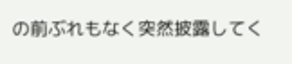の前ぶれもなく突然披露してく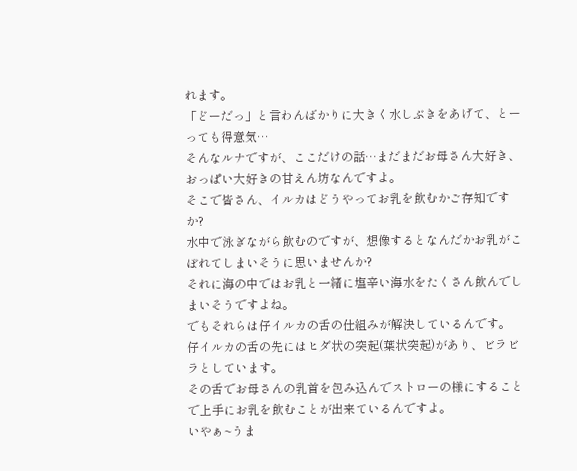れます。
「どーだっ」と言わんばかりに大きく水しぶきをあげて、とーっても得意気…
そんなルナですが、ここだけの話…まだまだお母さん大好き、おっぱい大好きの甘えん坊なんですよ。
そこで皆さん、イルカはどうやってお乳を飲むかご存知ですか?
水中で泳ぎながら飲むのですが、想像するとなんだかお乳がこぼれてしまいそうに思いませんか?
それに海の中ではお乳と一緒に塩辛い海水をたくさん飲んでしまいそうですよね。
でもそれらは仔イルカの舌の仕組みが解決しているんです。
仔イルカの舌の先にはヒダ状の突起(葉状突起)があり、ビラビラとしています。
その舌でお母さんの乳首を包み込んでストローの様にすることで上手にお乳を飲むことが出来ているんですよ。
いやぁ~うま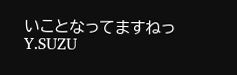いことなってますねっ Y.SUZU